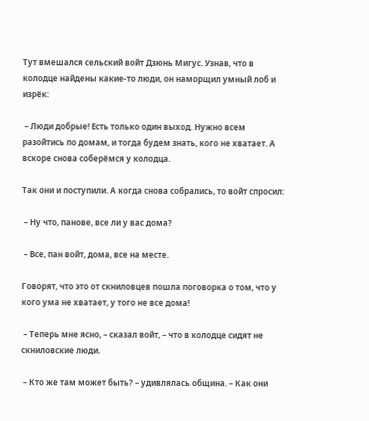Тут вмешался сельский войт Дзюнь Мигус. Узнав, что в колодце найдены какие-то люди, он наморщил умный лоб и изрёк:

 – Люди добрые! Есть только один выход. Нужно всем разойтись по домам, и тогда будем знать, кого не хватает. А вскоре снова соберёмся у колодца.

Так они и поступили. А когда снова собрались, то войт спросил:

 – Ну что, панове, все ли у вас дома?

 – Все, пан войт, дома, все на месте.

Говорят, что это от скниловцев пошла поговорка о том, что у кого ума не хватает, у того не все дома!

 – Теперь мне ясно, – сказал войт, – что в колодце сидят не скниловские люди.

 – Кто же там может быть? – удивлялась община. – Как они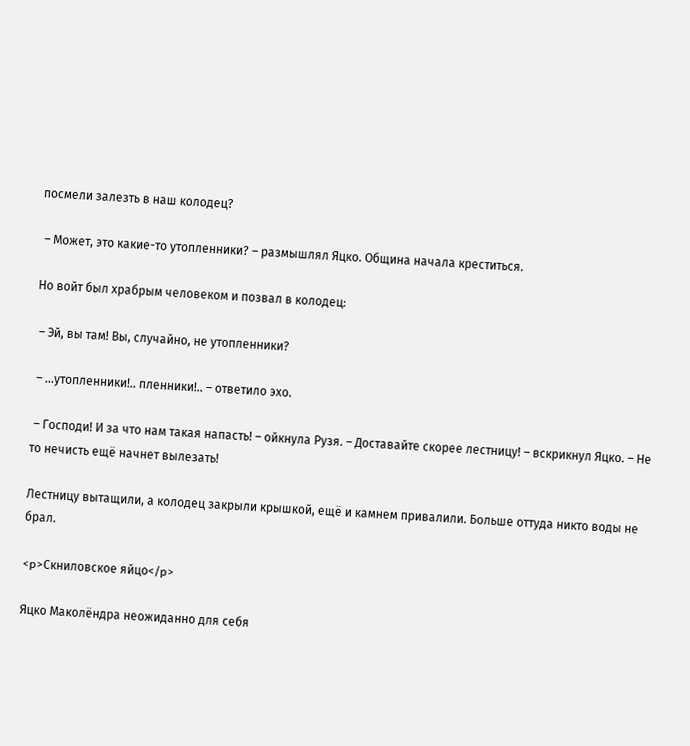посмели залезть в наш колодец?

 – Может, это какие-то утопленники? – размышлял Яцко. Община начала креститься.

Но войт был храбрым человеком и позвал в колодец:

 – Эй, вы там! Вы, случайно, не утопленники?

 – …утопленники!.. пленники!.. – ответило эхо.

 – Господи! И за что нам такая напасть! – ойкнула Рузя. – Доставайте скорее лестницу! – вскрикнул Яцко. – Не то нечисть ещё начнет вылезать!

Лестницу вытащили, а колодец закрыли крышкой, ещё и камнем привалили. Больше оттуда никто воды не брал.

<p>Скниловское яйцо</p>

Яцко Маколёндра неожиданно для себя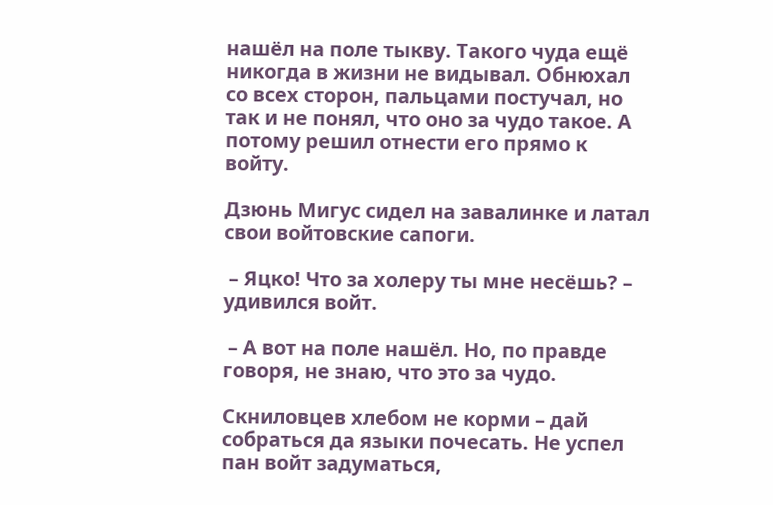нашёл на поле тыкву. Такого чуда ещё никогда в жизни не видывал. Обнюхал со всех сторон, пальцами постучал, но так и не понял, что оно за чудо такое. А потому решил отнести его прямо к войту.

Дзюнь Мигус сидел на завалинке и латал свои войтовские сапоги.

 – Яцко! Что за холеру ты мне несёшь? – удивился войт.

 – А вот на поле нашёл. Но, по правде говоря, не знаю, что это за чудо.

Скниловцев хлебом не корми – дай собраться да языки почесать. Не успел пан войт задуматься,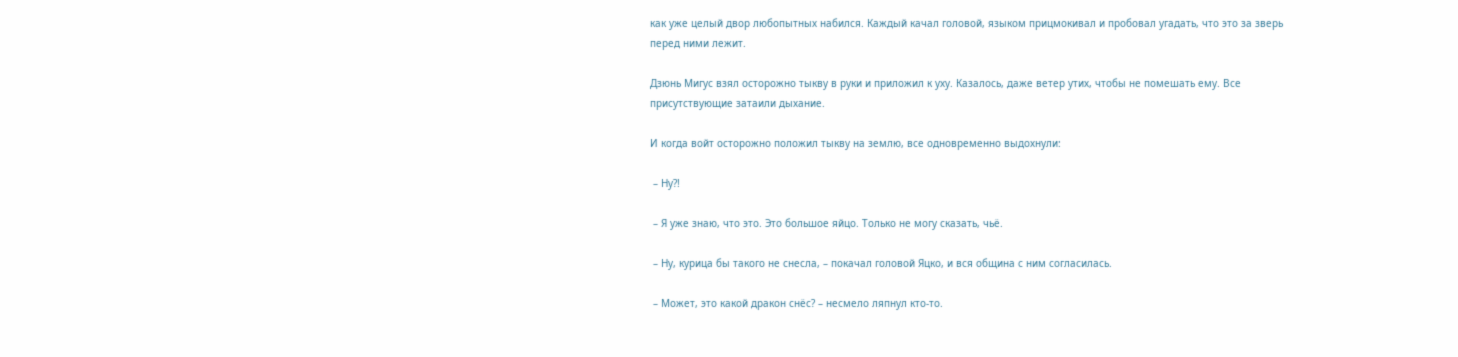как уже целый двор любопытных набился. Каждый качал головой, языком прицмокивал и пробовал угадать, что это за зверь перед ними лежит.

Дзюнь Мигус взял осторожно тыкву в руки и приложил к уху. Казалось, даже ветер утих, чтобы не помешать ему. Все присутствующие затаили дыхание.

И когда войт осторожно положил тыкву на землю, все одновременно выдохнули:

 – Ну?!

 – Я уже знаю, что это. Это большое яйцо. Только не могу сказать, чьё.

 – Ну, курица бы такого не снесла, – покачал головой Яцко, и вся община с ним согласилась.

 – Может, это какой дракон снёс? – несмело ляпнул кто-то.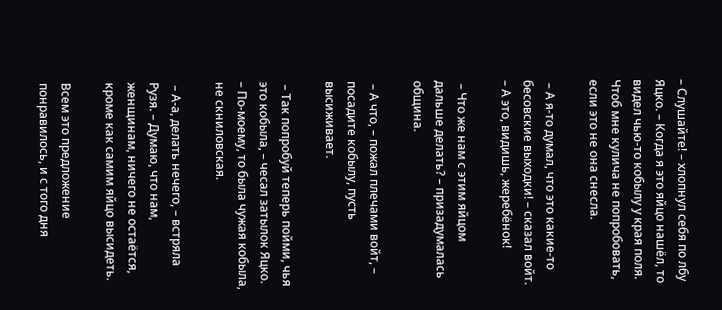– Слушайте! – хлопнул себя по лбу Яцко. – Когда я это яйцо нашёл, то видел чью-то кобылу у края поля. Чтоб мне кулича не попробовать, если это не она снесла.

 – А я-то думал, что это какие-то бесовские выходки! – сказал войт. – А это, видишь, жеребёнок!

 – Что же нам с этим яйцом дальше делать? – призадумалась община.

 – А что, – пожал плечами войт, – посадите кобылу, пусть высиживает.

 – Так попробуй теперь пойми, чья это кобыла, – чесал затылок Яцко. – По-моему, то была чужая кобыла, не скниловская.

 – А-а, делать нечего, – встряла Рузя. – Думаю, что нам, женщинам, ничего не остаётся, кроме как самим яйцо высидеть.

Всем это предложение понравилось, и с того дня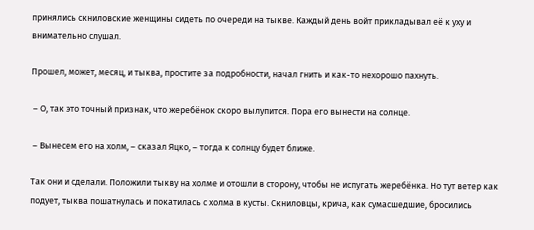принялись скниловские женщины сидеть по очереди на тыкве. Каждый день войт прикладывал её к уху и внимательно слушал.

Прошел, может, месяц, и тыква, простите за подробности, начал гнить и как-то нехорошо пахнуть.

 – О, так это точный признак, что жеребёнок скоро вылупится. Пора его вынести на солнце.

 – Вынесем его на холм, – сказал Яцко, – тогда к солнцу будет ближе.

Так они и сделали. Положили тыкву на холме и отошли в сторону, чтобы не испугать жеребёнка. Но тут ветер как подует, тыква пошатнулась и покатилась с холма в кусты. Скниловцы, крича, как сумасшедшие, бросились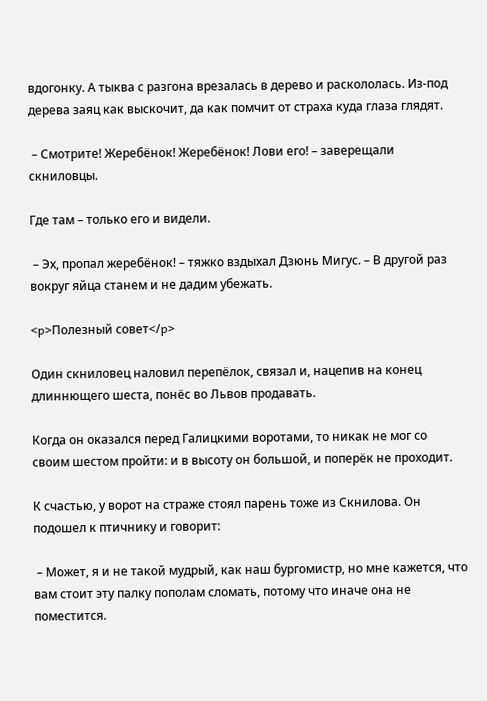вдогонку. А тыква с разгона врезалась в дерево и раскололась. Из-под дерева заяц как выскочит, да как помчит от страха куда глаза глядят.

 – Смотрите! Жеребёнок! Жеребёнок! Лови его! – заверещали скниловцы.

Где там – только его и видели.

 – Эх, пропал жеребёнок! – тяжко вздыхал Дзюнь Мигус. – В другой раз вокруг яйца станем и не дадим убежать.

<p>Полезный совет</p>

Один скниловец наловил перепёлок, связал и, нацепив на конец длиннющего шеста, понёс во Львов продавать.

Когда он оказался перед Галицкими воротами, то никак не мог со своим шестом пройти: и в высоту он большой, и поперёк не проходит.

К счастью, у ворот на страже стоял парень тоже из Скнилова. Он подошел к птичнику и говорит:

 – Может, я и не такой мудрый, как наш бургомистр, но мне кажется, что вам стоит эту палку пополам сломать, потому что иначе она не поместится.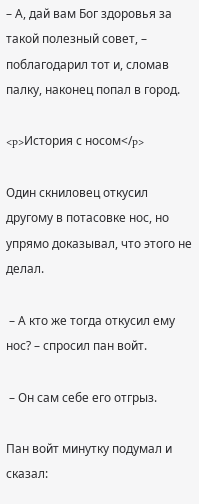– А, дай вам Бог здоровья за такой полезный совет, – поблагодарил тот и, сломав палку, наконец попал в город.

<p>История с носом</p>

Один скниловец откусил другому в потасовке нос, но упрямо доказывал, что этого не делал.

 – А кто же тогда откусил ему нос? – спросил пан войт.

 – Он сам себе его отгрыз.

Пан войт минутку подумал и сказал: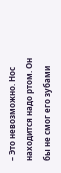– Это невозможно. Нос находится надо ртом. Он бы не смог его зубами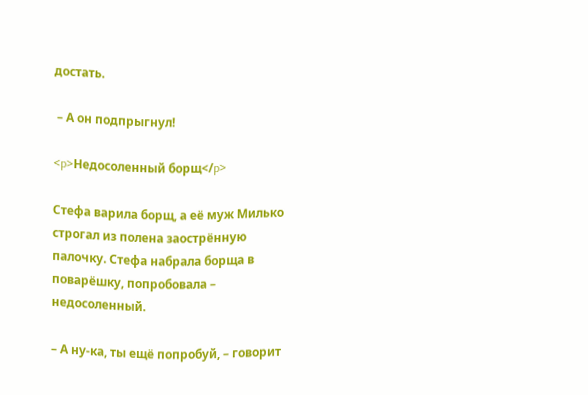достать.

 – А он подпрыгнул!

<p>Недосоленный борщ</p>

Стефа варила борщ, а её муж Милько строгал из полена заострённую палочку. Стефа набрала борща в поварёшку, попробовала – недосоленный.

– А ну-ка, ты ещё попробуй, – говорит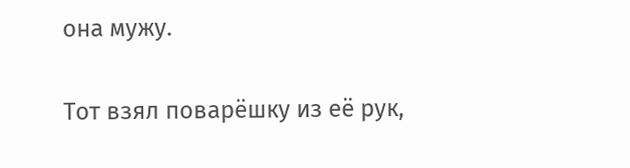она мужу.

Тот взял поварёшку из её рук,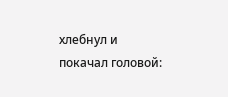хлебнул и покачал головой: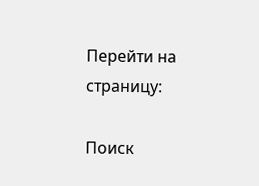Перейти на страницу:

Поиск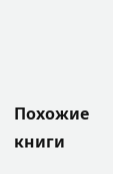Похожие книги